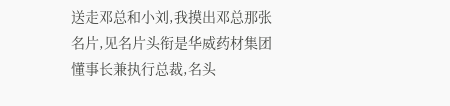送走邓总和小刘,我摸出邓总那张名片,见名片头衔是华威药材集团懂事长兼执行总裁,名头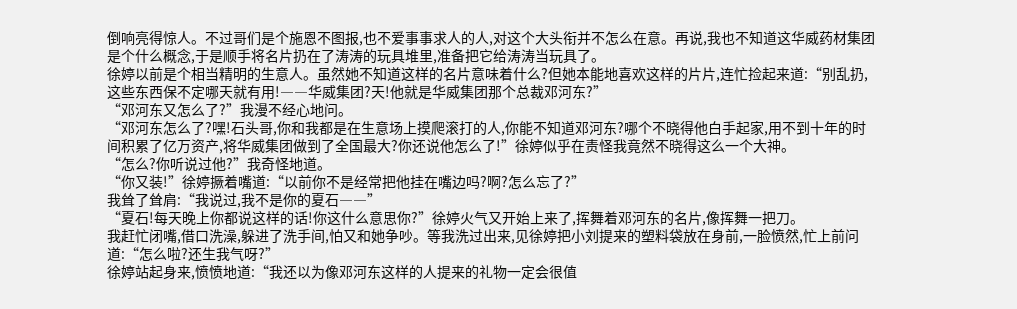倒响亮得惊人。不过哥们是个施恩不图报,也不爱事事求人的人,对这个大头衔并不怎么在意。再说,我也不知道这华威药材集团是个什么概念,于是顺手将名片扔在了涛涛的玩具堆里,准备把它给涛涛当玩具了。
徐婷以前是个相当精明的生意人。虽然她不知道这样的名片意味着什么?但她本能地喜欢这样的片片,连忙捡起来道:“别乱扔,这些东西保不定哪天就有用!――华威集团?天!他就是华威集团那个总裁邓河东?”
“邓河东又怎么了?”我漫不经心地问。
“邓河东怎么了?嘿!石头哥,你和我都是在生意场上摸爬滚打的人,你能不知道邓河东?哪个不晓得他白手起家,用不到十年的时间积累了亿万资产,将华威集团做到了全国最大?你还说他怎么了!”徐婷似乎在责怪我竟然不晓得这么一个大神。
“怎么?你听说过他?”我奇怪地道。
“你又装!”徐婷撅着嘴道:“以前你不是经常把他挂在嘴边吗?啊?怎么忘了?”
我耸了耸肩:“我说过,我不是你的夏石――”
“夏石!每天晚上你都说这样的话!你这什么意思你?”徐婷火气又开始上来了,挥舞着邓河东的名片,像挥舞一把刀。
我赶忙闭嘴,借口洗澡,躲进了洗手间,怕又和她争吵。等我洗过出来,见徐婷把小刘提来的塑料袋放在身前,一脸愤然,忙上前问道:“怎么啦?还生我气呀?”
徐婷站起身来,愤愤地道:“我还以为像邓河东这样的人提来的礼物一定会很值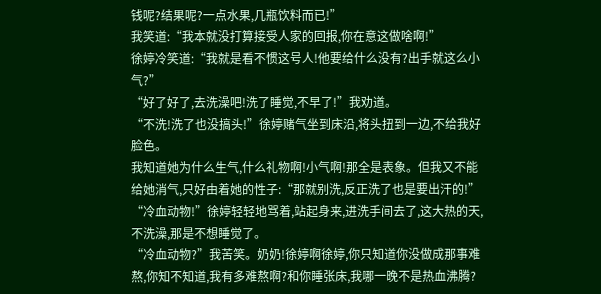钱呢?结果呢?一点水果,几瓶饮料而已!”
我笑道:“我本就没打算接受人家的回报,你在意这做啥啊!”
徐婷冷笑道:“我就是看不惯这号人!他要给什么没有?出手就这么小气?”
“好了好了,去洗澡吧!洗了睡觉,不早了!”我劝道。
“不洗!洗了也没搞头!”徐婷赌气坐到床沿,将头扭到一边,不给我好脸色。
我知道她为什么生气,什么礼物啊!小气啊!那全是表象。但我又不能给她消气,只好由着她的性子:“那就别洗,反正洗了也是要出汗的!”
“冷血动物!”徐婷轻轻地骂着,站起身来,进洗手间去了,这大热的天,不洗澡,那是不想睡觉了。
“冷血动物?”我苦笑。奶奶!徐婷啊徐婷,你只知道你没做成那事难熬,你知不知道,我有多难熬啊?和你睡张床,我哪一晚不是热血沸腾?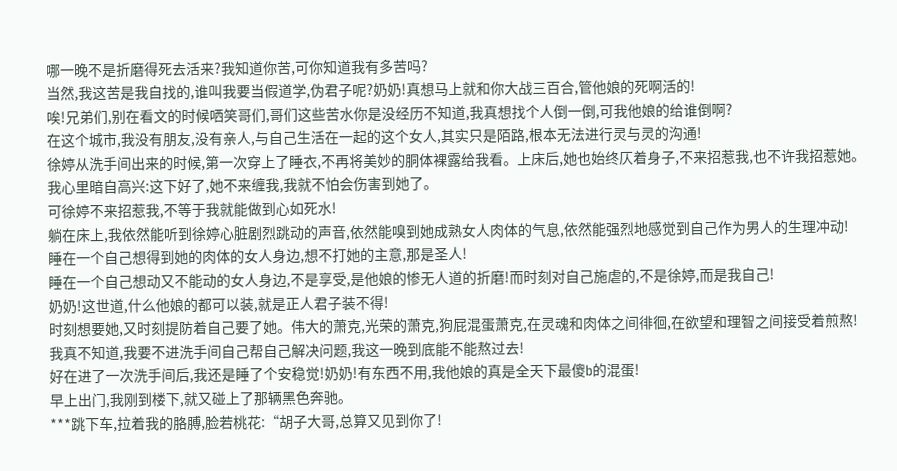哪一晚不是折磨得死去活来?我知道你苦,可你知道我有多苦吗?
当然,我这苦是我自找的,谁叫我要当假道学,伪君子呢?奶奶!真想马上就和你大战三百合,管他娘的死啊活的!
唉!兄弟们,别在看文的时候哂笑哥们,哥们这些苦水你是没经历不知道,我真想找个人倒一倒,可我他娘的给谁倒啊?
在这个城市,我没有朋友,没有亲人,与自己生活在一起的这个女人,其实只是陌路,根本无法进行灵与灵的沟通!
徐婷从洗手间出来的时候,第一次穿上了睡衣,不再将美妙的胴体裸露给我看。上床后,她也始终仄着身子,不来招惹我,也不许我招惹她。
我心里暗自高兴:这下好了,她不来缠我,我就不怕会伤害到她了。
可徐婷不来招惹我,不等于我就能做到心如死水!
躺在床上,我依然能听到徐婷心脏剧烈跳动的声音,依然能嗅到她成熟女人肉体的气息,依然能强烈地感觉到自己作为男人的生理冲动!
睡在一个自己想得到她的肉体的女人身边,想不打她的主意,那是圣人!
睡在一个自己想动又不能动的女人身边,不是享受,是他娘的惨无人道的折磨!而时刻对自己施虐的,不是徐婷,而是我自己!
奶奶!这世道,什么他娘的都可以装,就是正人君子装不得!
时刻想要她,又时刻提防着自己要了她。伟大的萧克,光荣的萧克,狗屁混蛋萧克,在灵魂和肉体之间徘徊,在欲望和理智之间接受着煎熬!
我真不知道,我要不进洗手间自己帮自己解决问题,我这一晚到底能不能熬过去!
好在进了一次洗手间后,我还是睡了个安稳觉!奶奶!有东西不用,我他娘的真是全天下最傻b的混蛋!
早上出门,我刚到楼下,就又碰上了那辆黑色奔驰。
***跳下车,拉着我的胳膊,脸若桃花:“胡子大哥,总算又见到你了!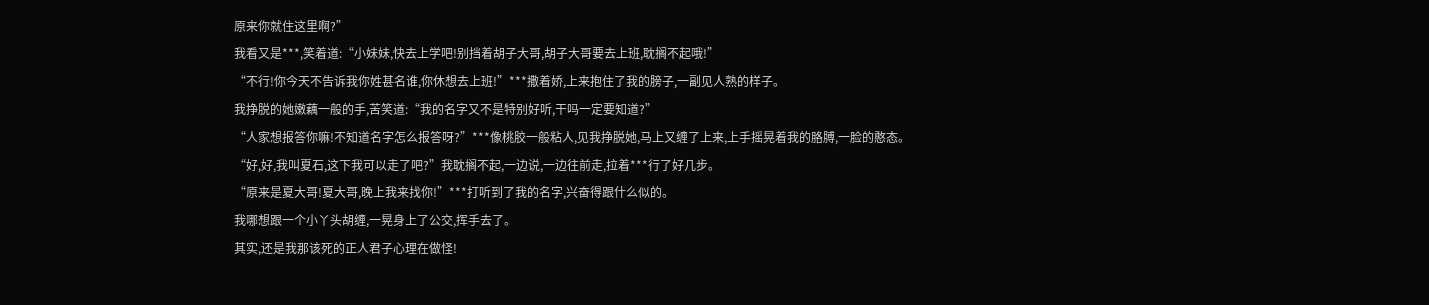原来你就住这里啊?”
我看又是***,笑着道:“小妹妹,快去上学吧!别挡着胡子大哥,胡子大哥要去上班,耽搁不起哦!”
“不行!你今天不告诉我你姓甚名谁,你休想去上班!”***撒着娇,上来抱住了我的膀子,一副见人熟的样子。
我挣脱的她嫩藕一般的手,苦笑道:“我的名字又不是特别好听,干吗一定要知道?”
“人家想报答你嘛!不知道名字怎么报答呀?”***像桃胶一般粘人,见我挣脱她,马上又缠了上来,上手摇晃着我的胳膊,一脸的憨态。
“好,好,我叫夏石,这下我可以走了吧?”我耽搁不起,一边说,一边往前走,拉着***行了好几步。
“原来是夏大哥!夏大哥,晚上我来找你!”***打听到了我的名字,兴奋得跟什么似的。
我哪想跟一个小丫头胡缠,一晃身上了公交,挥手去了。
其实,还是我那该死的正人君子心理在做怪!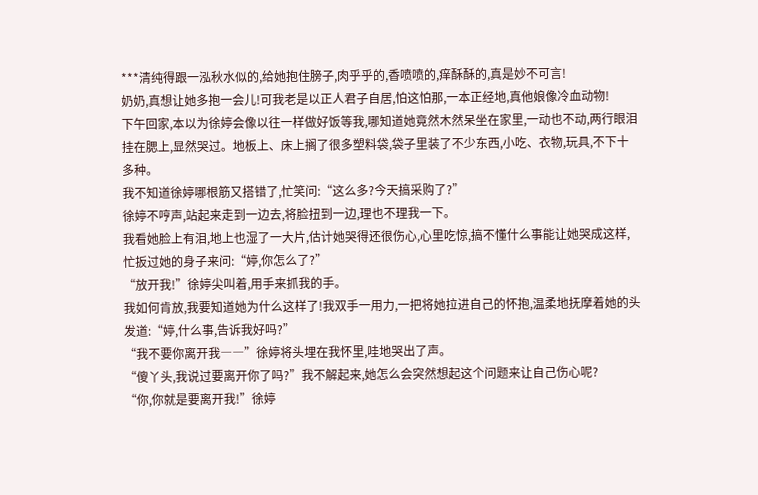***清纯得跟一泓秋水似的,给她抱住膀子,肉乎乎的,香喷喷的,痒酥酥的,真是妙不可言!
奶奶,真想让她多抱一会儿!可我老是以正人君子自居,怕这怕那,一本正经地,真他娘像冷血动物!
下午回家,本以为徐婷会像以往一样做好饭等我,哪知道她竟然木然呆坐在家里,一动也不动,两行眼泪挂在腮上,显然哭过。地板上、床上搁了很多塑料袋,袋子里装了不少东西,小吃、衣物,玩具,不下十多种。
我不知道徐婷哪根筋又搭错了,忙笑问:“这么多?今天搞采购了?”
徐婷不哼声,站起来走到一边去,将脸扭到一边,理也不理我一下。
我看她脸上有泪,地上也湿了一大片,估计她哭得还很伤心,心里吃惊,搞不懂什么事能让她哭成这样,忙扳过她的身子来问:“婷,你怎么了?”
“放开我!”徐婷尖叫着,用手来抓我的手。
我如何肯放,我要知道她为什么这样了!我双手一用力,一把将她拉进自己的怀抱,温柔地抚摩着她的头发道:“婷,什么事,告诉我好吗?”
“我不要你离开我――”徐婷将头埋在我怀里,哇地哭出了声。
“傻丫头,我说过要离开你了吗?”我不解起来,她怎么会突然想起这个问题来让自己伤心呢?
“你,你就是要离开我!”徐婷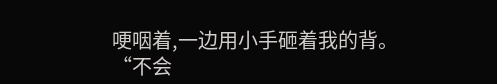哽咽着,一边用小手砸着我的背。
“不会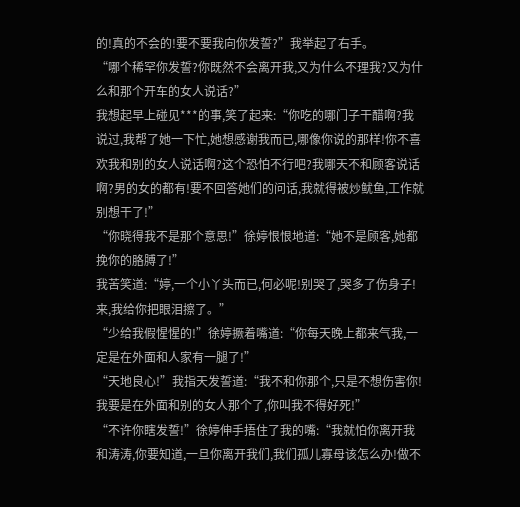的!真的不会的!要不要我向你发誓?”我举起了右手。
“哪个稀罕你发誓?你既然不会离开我,又为什么不理我?又为什么和那个开车的女人说话?”
我想起早上碰见***的事,笑了起来:“你吃的哪门子干醋啊?我说过,我帮了她一下忙,她想感谢我而已,哪像你说的那样!你不喜欢我和别的女人说话啊?这个恐怕不行吧?我哪天不和顾客说话啊?男的女的都有!要不回答她们的问话,我就得被炒鱿鱼,工作就别想干了!”
“你晓得我不是那个意思!”徐婷恨恨地道:“她不是顾客,她都挽你的胳膊了!”
我苦笑道:“婷,一个小丫头而已,何必呢!别哭了,哭多了伤身子!来,我给你把眼泪擦了。”
“少给我假惺惺的!”徐婷撅着嘴道:“你每天晚上都来气我,一定是在外面和人家有一腿了!”
“天地良心!”我指天发誓道:“我不和你那个,只是不想伤害你!我要是在外面和别的女人那个了,你叫我不得好死!”
“不许你瞎发誓!”徐婷伸手捂住了我的嘴:“我就怕你离开我和涛涛,你要知道,一旦你离开我们,我们孤儿寡母该怎么办!做不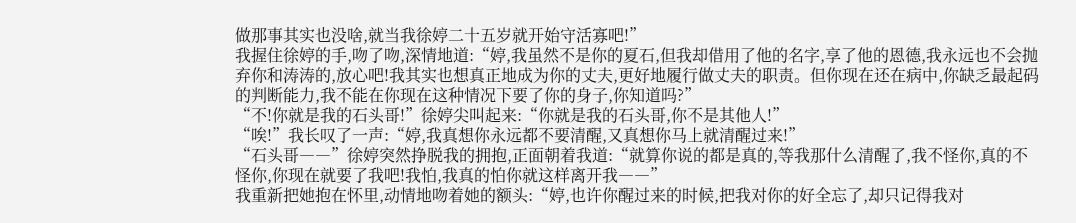做那事其实也没啥,就当我徐婷二十五岁就开始守活寡吧!”
我握住徐婷的手,吻了吻,深情地道:“婷,我虽然不是你的夏石,但我却借用了他的名字,享了他的恩德,我永远也不会抛弃你和涛涛的,放心吧!我其实也想真正地成为你的丈夫,更好地履行做丈夫的职责。但你现在还在病中,你缺乏最起码的判断能力,我不能在你现在这种情况下要了你的身子,你知道吗?”
“不!你就是我的石头哥!”徐婷尖叫起来:“你就是我的石头哥,你不是其他人!”
“唉!”我长叹了一声:“婷,我真想你永远都不要清醒,又真想你马上就清醒过来!”
“石头哥――”徐婷突然挣脱我的拥抱,正面朝着我道:“就算你说的都是真的,等我那什么清醒了,我不怪你,真的不怪你,你现在就要了我吧!我怕,我真的怕你就这样离开我――”
我重新把她抱在怀里,动情地吻着她的额头:“婷,也许你醒过来的时候,把我对你的好全忘了,却只记得我对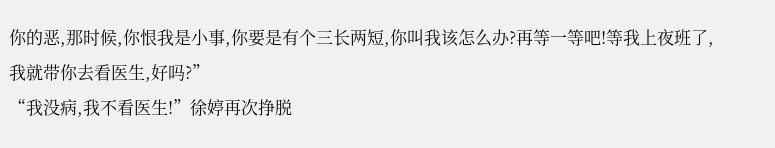你的恶,那时候,你恨我是小事,你要是有个三长两短,你叫我该怎么办?再等一等吧!等我上夜班了,我就带你去看医生,好吗?”
“我没病,我不看医生!”徐婷再次挣脱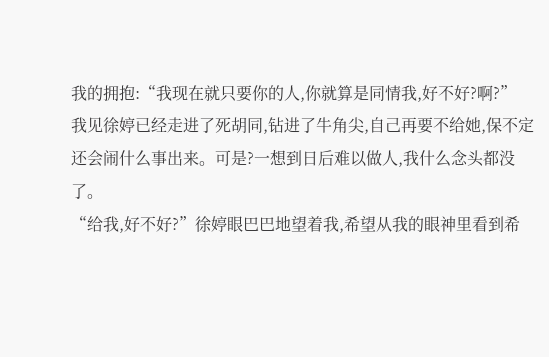我的拥抱:“我现在就只要你的人,你就算是同情我,好不好?啊?”
我见徐婷已经走进了死胡同,钻进了牛角尖,自己再要不给她,保不定还会闹什么事出来。可是?一想到日后难以做人,我什么念头都没了。
“给我,好不好?”徐婷眼巴巴地望着我,希望从我的眼神里看到希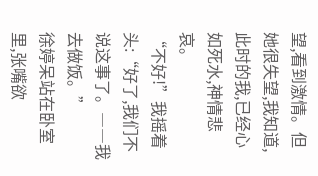望,看到激情。但她很失望,我知道,此时的我,已经心如死水,神情悲哀。
“不好!”我摇着头:“好了,我们不说这事了。――我去做饭。”
徐婷呆站在卧室里,张嘴欲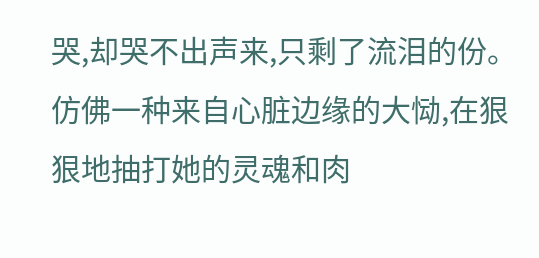哭,却哭不出声来,只剩了流泪的份。仿佛一种来自心脏边缘的大恸,在狠狠地抽打她的灵魂和肉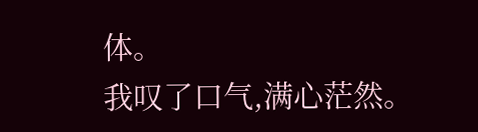体。
我叹了口气,满心茫然。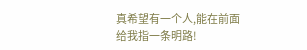真希望有一个人,能在前面给我指一条明路!